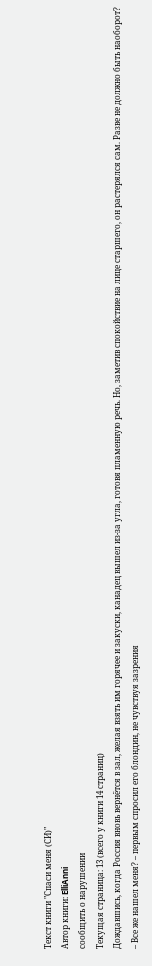Текст книги "Спаси меня (СИ)"
Автор книги: ElliAnni
сообщить о нарушении
Текущая страница: 13 (всего у книги 14 страниц)
Дождавшись, когда Россия вновь вернётся в зал, желая взять им горячее и закуски, канадец вышел из-за угла, готовя пламенную речь. Но, заметив спокойствие на лице старшего, он растерялся сам. Разве не должно быть наоборот?
– Все же нашел меня? – первым спросил его блондин, не чувствуя зазрения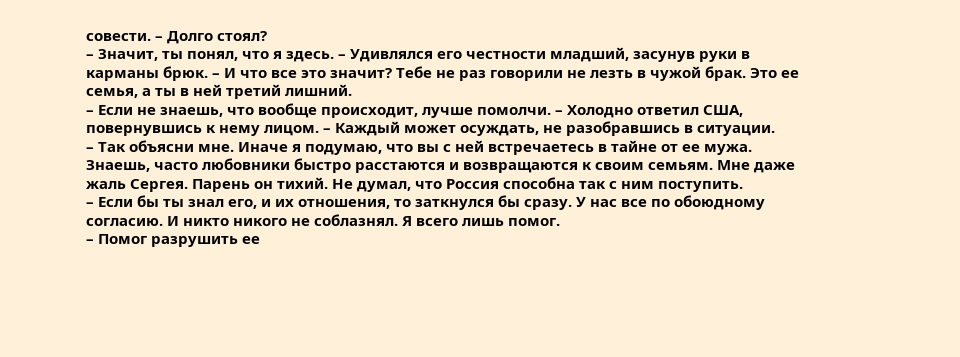совести. – Долго стоял?
– Значит, ты понял, что я здесь. – Удивлялся его честности младший, засунув руки в карманы брюк. – И что все это значит? Тебе не раз говорили не лезть в чужой брак. Это ее семья, а ты в ней третий лишний.
– Если не знаешь, что вообще происходит, лучше помолчи. – Холодно ответил США, повернувшись к нему лицом. – Каждый может осуждать, не разобравшись в ситуации.
– Так объясни мне. Иначе я подумаю, что вы с ней встречаетесь в тайне от ее мужа. Знаешь, часто любовники быстро расстаются и возвращаются к своим семьям. Мне даже жаль Сергея. Парень он тихий. Не думал, что Россия способна так с ним поступить.
– Если бы ты знал его, и их отношения, то заткнулся бы сразу. У нас все по обоюдному согласию. И никто никого не соблазнял. Я всего лишь помог.
– Помог разрушить ее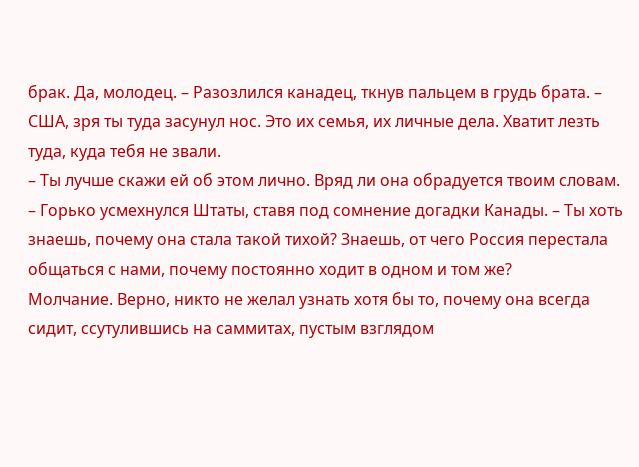брак. Да, молодец. – Разозлился канадец, ткнув пальцем в грудь брата. – США, зря ты туда засунул нос. Это их семья, их личные дела. Хватит лезть туда, куда тебя не звали.
– Ты лучше скажи ей об этом лично. Вряд ли она обрадуется твоим словам. – Горько усмехнулся Штаты, ставя под сомнение догадки Канады. – Ты хоть знаешь, почему она стала такой тихой? Знаешь, от чего Россия перестала общаться с нами, почему постоянно ходит в одном и том же?
Молчание. Верно, никто не желал узнать хотя бы то, почему она всегда сидит, ссутулившись на саммитах, пустым взглядом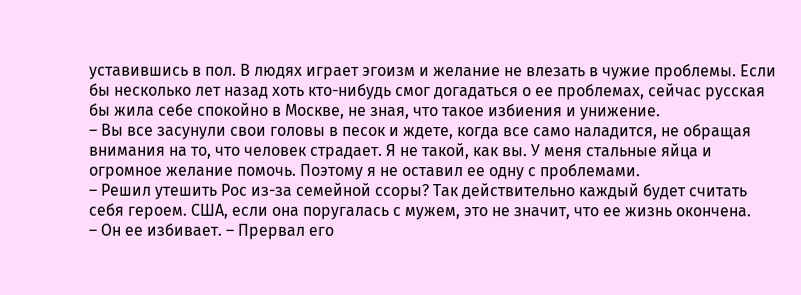уставившись в пол. В людях играет эгоизм и желание не влезать в чужие проблемы. Если бы несколько лет назад хоть кто-нибудь смог догадаться о ее проблемах, сейчас русская бы жила себе спокойно в Москве, не зная, что такое избиения и унижение.
– Вы все засунули свои головы в песок и ждете, когда все само наладится, не обращая внимания на то, что человек страдает. Я не такой, как вы. У меня стальные яйца и огромное желание помочь. Поэтому я не оставил ее одну с проблемами.
– Решил утешить Рос из-за семейной ссоры? Так действительно каждый будет считать себя героем. США, если она поругалась с мужем, это не значит, что ее жизнь окончена.
– Он ее избивает. – Прервал его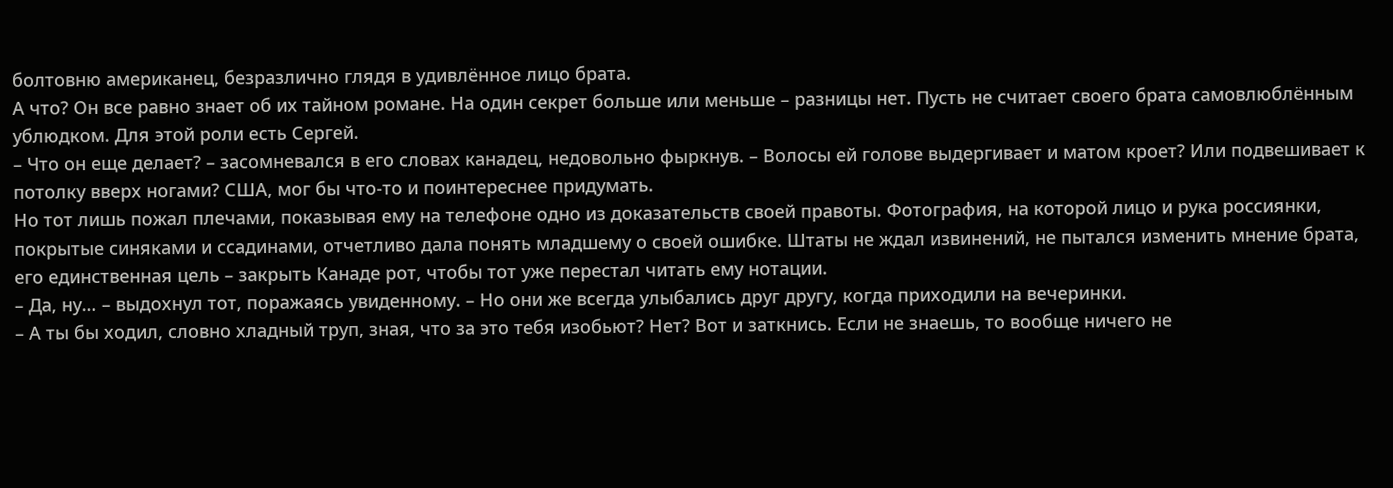болтовню американец, безразлично глядя в удивлённое лицо брата.
А что? Он все равно знает об их тайном романе. На один секрет больше или меньше – разницы нет. Пусть не считает своего брата самовлюблённым ублюдком. Для этой роли есть Сергей.
– Что он еще делает? – засомневался в его словах канадец, недовольно фыркнув. – Волосы ей голове выдергивает и матом кроет? Или подвешивает к потолку вверх ногами? США, мог бы что-то и поинтереснее придумать.
Но тот лишь пожал плечами, показывая ему на телефоне одно из доказательств своей правоты. Фотография, на которой лицо и рука россиянки, покрытые синяками и ссадинами, отчетливо дала понять младшему о своей ошибке. Штаты не ждал извинений, не пытался изменить мнение брата, его единственная цель – закрыть Канаде рот, чтобы тот уже перестал читать ему нотации.
– Да, ну… – выдохнул тот, поражаясь увиденному. – Но они же всегда улыбались друг другу, когда приходили на вечеринки.
– А ты бы ходил, словно хладный труп, зная, что за это тебя изобьют? Нет? Вот и заткнись. Если не знаешь, то вообще ничего не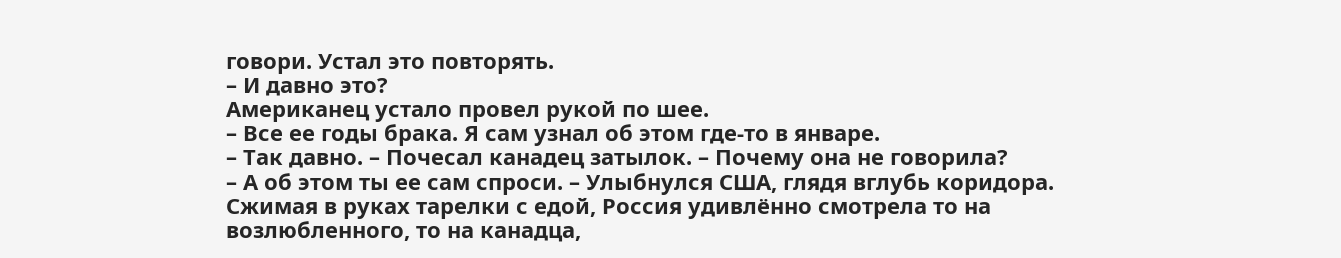говори. Устал это повторять.
– И давно это?
Американец устало провел рукой по шее.
– Все ее годы брака. Я сам узнал об этом где-то в январе.
– Так давно. – Почесал канадец затылок. – Почему она не говорила?
– А об этом ты ее сам спроси. – Улыбнулся США, глядя вглубь коридора.
Сжимая в руках тарелки с едой, Россия удивлённо смотрела то на возлюбленного, то на канадца,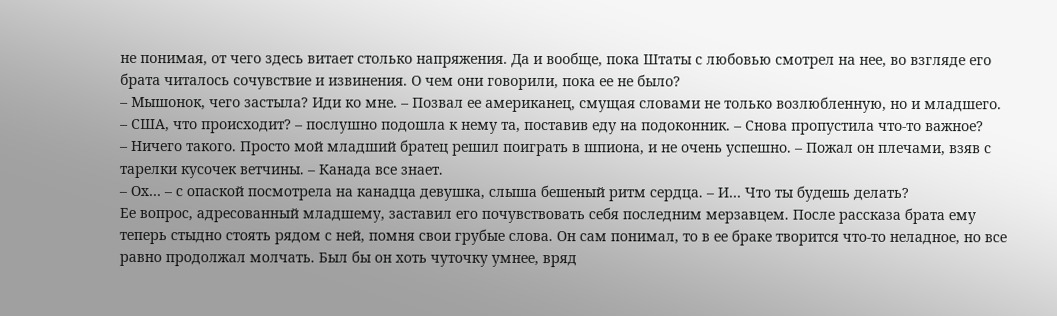не понимая, от чего здесь витает столько напряжения. Да и вообще, пока Штаты с любовью смотрел на нее, во взгляде его брата читалось сочувствие и извинения. О чем они говорили, пока ее не было?
– Мышонок, чего застыла? Иди ко мне. – Позвал ее американец, смущая словами не только возлюбленную, но и младшего.
– США, что происходит? – послушно подошла к нему та, поставив еду на подоконник. – Снова пропустила что-то важное?
– Ничего такого. Просто мой младший братец решил поиграть в шпиона, и не очень успешно. – Пожал он плечами, взяв с тарелки кусочек ветчины. – Канада все знает.
– Ох… – с опаской посмотрела на канадца девушка, слыша бешеный ритм сердца. – И… Что ты будешь делать?
Ее вопрос, адресованный младшему, заставил его почувствовать себя последним мерзавцем. После рассказа брата ему теперь стыдно стоять рядом с ней, помня свои грубые слова. Он сам понимал, то в ее браке творится что-то неладное, но все равно продолжал молчать. Был бы он хоть чуточку умнее, вряд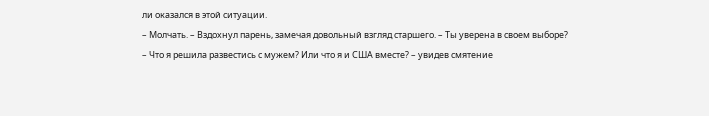ли оказался в этой ситуации.
– Молчать. – Вздохнул парень, замечая довольный взгляд старшего. – Ты уверена в своем выборе?
– Что я решила развестись с мужем? Или что я и США вместе? – увидев смятение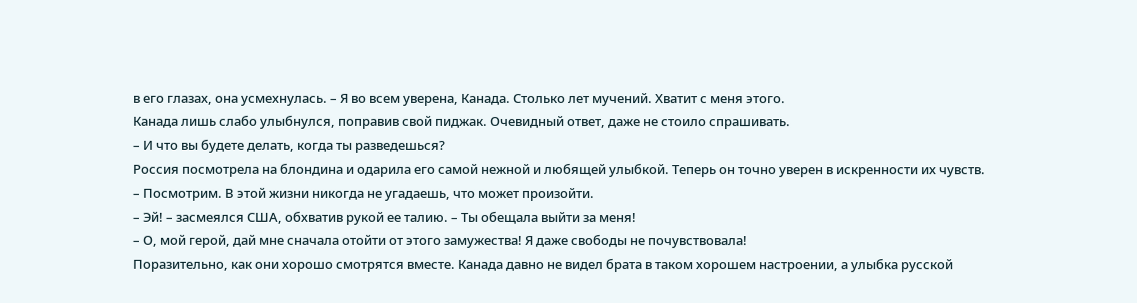в его глазах, она усмехнулась. – Я во всем уверена, Канада. Столько лет мучений. Хватит с меня этого.
Канада лишь слабо улыбнулся, поправив свой пиджак. Очевидный ответ, даже не стоило спрашивать.
– И что вы будете делать, когда ты разведешься?
Россия посмотрела на блондина и одарила его самой нежной и любящей улыбкой. Теперь он точно уверен в искренности их чувств.
– Посмотрим. В этой жизни никогда не угадаешь, что может произойти.
– Эй! – засмеялся США, обхватив рукой ее талию. – Ты обещала выйти за меня!
– О, мой герой, дай мне сначала отойти от этого замужества! Я даже свободы не почувствовала!
Поразительно, как они хорошо смотрятся вместе. Канада давно не видел брата в таком хорошем настроении, а улыбка русской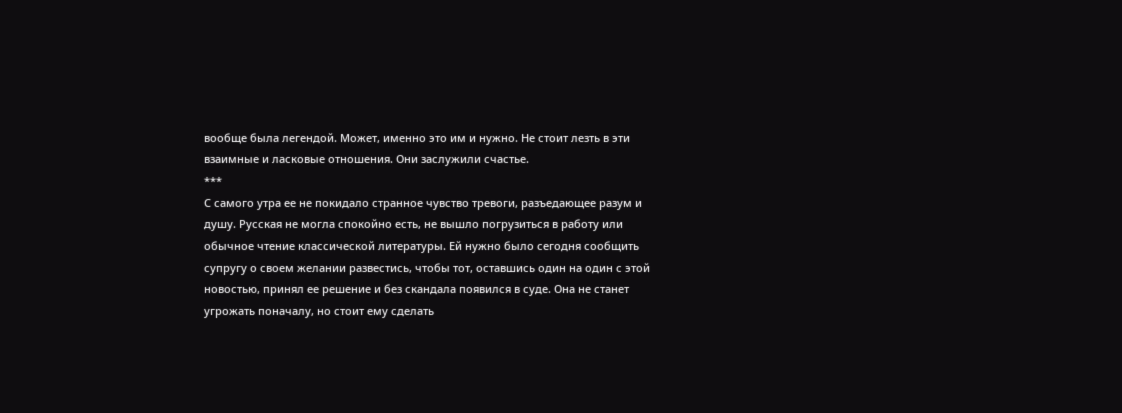вообще была легендой. Может, именно это им и нужно. Не стоит лезть в эти взаимные и ласковые отношения. Они заслужили счастье.
***
С самого утра ее не покидало странное чувство тревоги, разъедающее разум и душу. Русская не могла спокойно есть, не вышло погрузиться в работу или обычное чтение классической литературы. Ей нужно было сегодня сообщить супругу о своем желании развестись, чтобы тот, оставшись один на один с этой новостью, принял ее решение и без скандала появился в суде. Она не станет угрожать поначалу, но стоит ему сделать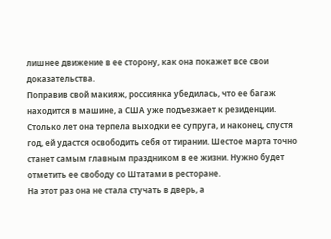лишнее движение в ее сторону, как она покажет все свои доказательства.
Поправив свой макияж, россиянка убедилась, что ее багаж находится в машине, а США уже подъезжает к резиденции. Столько лет она терпела выходки ее супруга, и наконец, спустя год, ей удастся освободить себя от тирании. Шестое марта точно станет самым главным праздником в ее жизни. Нужно будет отметить ее свободу со Штатами в ресторане.
На этот раз она не стала стучать в дверь, а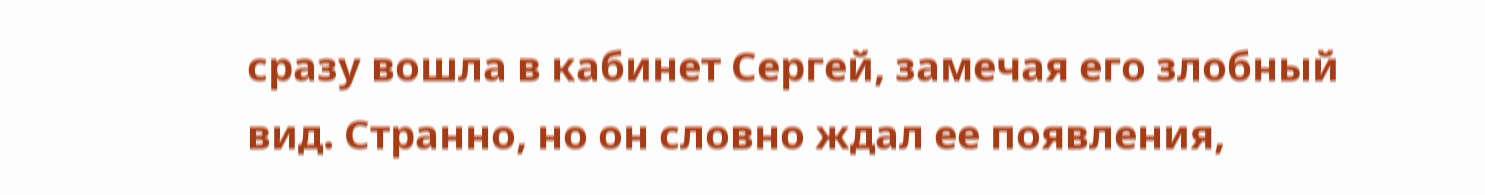сразу вошла в кабинет Сергей, замечая его злобный вид. Странно, но он словно ждал ее появления,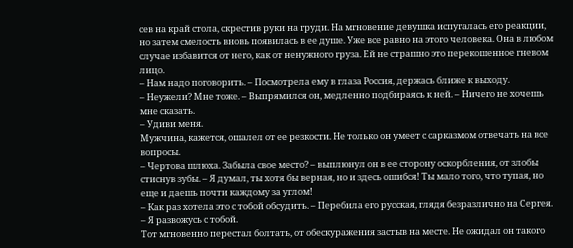сев на край стола, скрестив руки на груди. На мгновение девушка испугалась его реакции, но затем смелость вновь появилась в ее душе. Уже все равно на этого человека. Она в любом случае избавится от него, как от ненужного груза. Ей не страшно это перекошенное гневом лицо.
– Нам надо поговорить. – Посмотрела ему в глаза Россия, держась ближе к выходу.
– Неужели? Мне тоже. – Выпрямился он, медленно подбираясь к ней. – Ничего не хочешь мне сказать.
– Удиви меня.
Мужчина, кажется, ошалел от ее резкости. Не только он умеет с сарказмом отвечать на все вопросы.
– Чертова шлюха. Забыла свое место? – выплюнул он в ее сторону оскорбления, от злобы стиснув зубы. – Я думал, ты хотя бы верная, но и здесь ошибся! Ты мало того, что тупая, но еще и даешь почти каждому за углом!
– Как раз хотела это с тобой обсудить. – Перебила его русская, глядя безразлично на Сергея. – Я развожусь с тобой.
Тот мгновенно перестал болтать, от обескуражения застыв на месте. Не ожидал он такого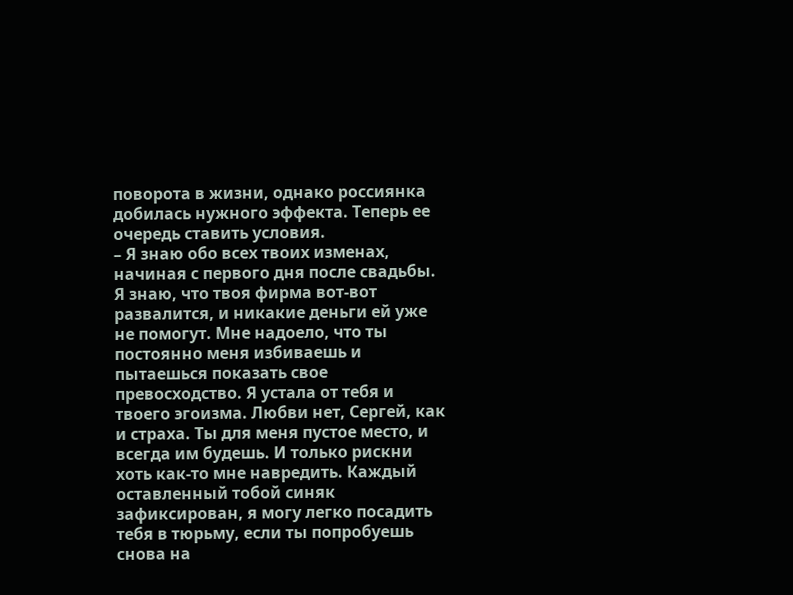поворота в жизни, однако россиянка добилась нужного эффекта. Теперь ее очередь ставить условия.
– Я знаю обо всех твоих изменах, начиная с первого дня после свадьбы. Я знаю, что твоя фирма вот-вот развалится, и никакие деньги ей уже не помогут. Мне надоело, что ты постоянно меня избиваешь и пытаешься показать свое превосходство. Я устала от тебя и твоего эгоизма. Любви нет, Сергей, как и страха. Ты для меня пустое место, и всегда им будешь. И только рискни хоть как-то мне навредить. Каждый оставленный тобой синяк зафиксирован, я могу легко посадить тебя в тюрьму, если ты попробуешь снова на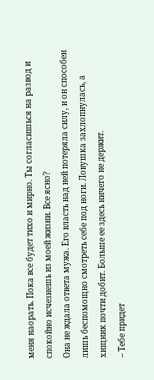меня наорать. Пока все будет тихо и мирно. Ты согласишься на развод и спокойно исчезнешь из моей жизни. Все ясно?
Она не ждала ответа мужа. Его власть над ней потеряла силу, и он способен лишь беспомощно смотреть себе под ноги. Ловушка захлопнулась, а хищник почти добит. Больше ее здесь ничего не держит.
– Тебе придет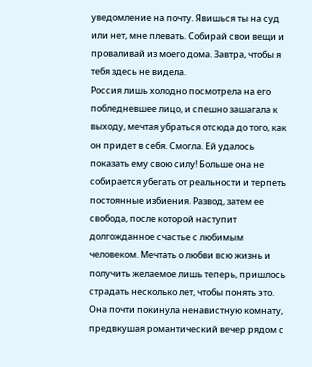уведомление на почту. Явишься ты на суд или нет, мне плевать. Собирай свои вещи и проваливай из моего дома. Завтра, чтобы я тебя здесь не видела.
Россия лишь холодно посмотрела на его побледневшее лицо, и спешно зашагала к выходу, мечтая убраться отсюда до того, как он придет в себя. Смогла. Ей удалось показать ему свою силу! Больше она не собирается убегать от реальности и терпеть постоянные избиения. Развод, затем ее свобода, после которой наступит долгожданное счастье с любимым человеком. Мечтать о любви всю жизнь и получить желаемое лишь теперь, пришлось страдать несколько лет, чтобы понять это.
Она почти покинула ненавистную комнату, предвкушая романтический вечер рядом с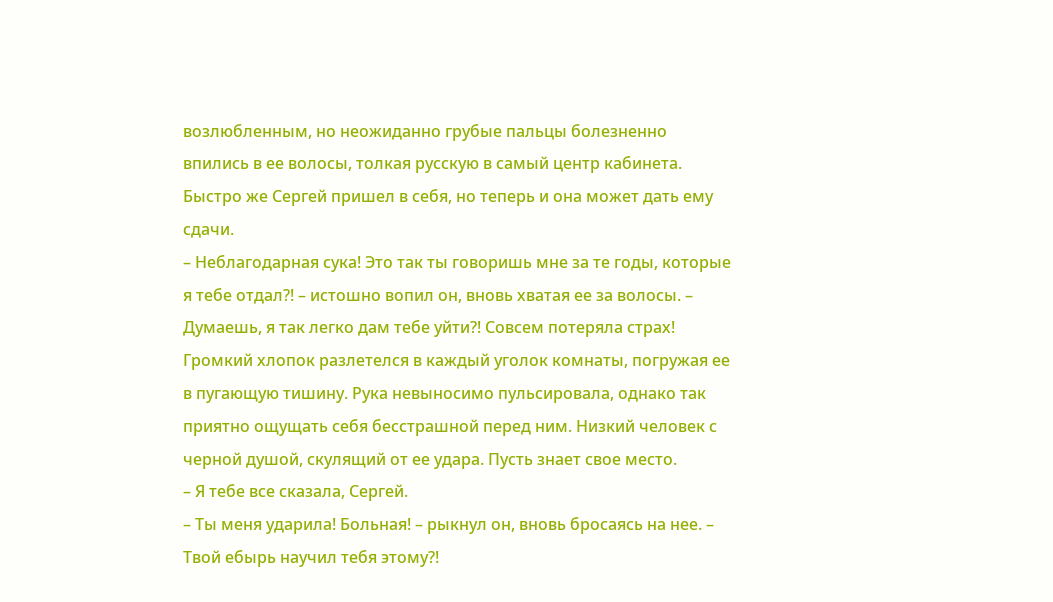возлюбленным, но неожиданно грубые пальцы болезненно впились в ее волосы, толкая русскую в самый центр кабинета. Быстро же Сергей пришел в себя, но теперь и она может дать ему сдачи.
– Неблагодарная сука! Это так ты говоришь мне за те годы, которые я тебе отдал?! – истошно вопил он, вновь хватая ее за волосы. – Думаешь, я так легко дам тебе уйти?! Совсем потеряла страх!
Громкий хлопок разлетелся в каждый уголок комнаты, погружая ее в пугающую тишину. Рука невыносимо пульсировала, однако так приятно ощущать себя бесстрашной перед ним. Низкий человек с черной душой, скулящий от ее удара. Пусть знает свое место.
– Я тебе все сказала, Сергей.
– Ты меня ударила! Больная! – рыкнул он, вновь бросаясь на нее. – Твой ебырь научил тебя этому?!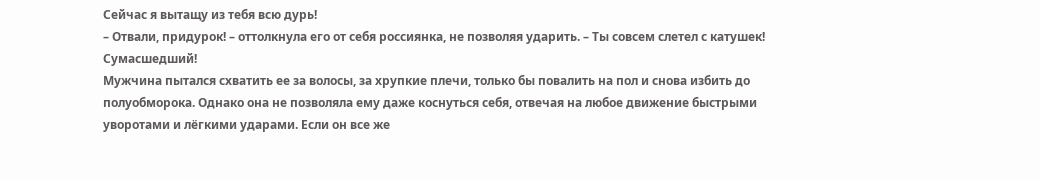Сейчас я вытащу из тебя всю дурь!
– Отвали, придурок! – оттолкнула его от себя россиянка, не позволяя ударить. – Ты совсем слетел с катушек! Сумасшедший!
Мужчина пытался схватить ее за волосы, за хрупкие плечи, только бы повалить на пол и снова избить до полуобморока. Однако она не позволяла ему даже коснуться себя, отвечая на любое движение быстрыми уворотами и лёгкими ударами. Если он все же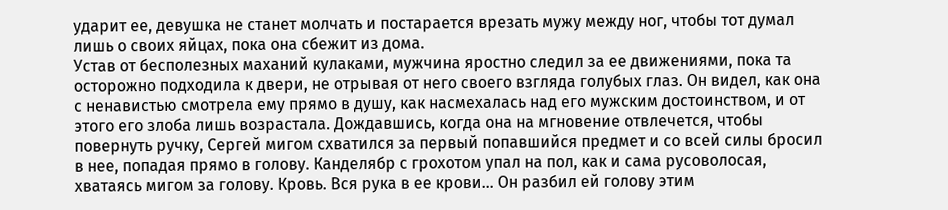ударит ее, девушка не станет молчать и постарается врезать мужу между ног, чтобы тот думал лишь о своих яйцах, пока она сбежит из дома.
Устав от бесполезных маханий кулаками, мужчина яростно следил за ее движениями, пока та осторожно подходила к двери, не отрывая от него своего взгляда голубых глаз. Он видел, как она с ненавистью смотрела ему прямо в душу, как насмехалась над его мужским достоинством, и от этого его злоба лишь возрастала. Дождавшись, когда она на мгновение отвлечется, чтобы повернуть ручку, Сергей мигом схватился за первый попавшийся предмет и со всей силы бросил в нее, попадая прямо в голову. Канделябр с грохотом упал на пол, как и сама русоволосая, хватаясь мигом за голову. Кровь. Вся рука в ее крови… Он разбил ей голову этим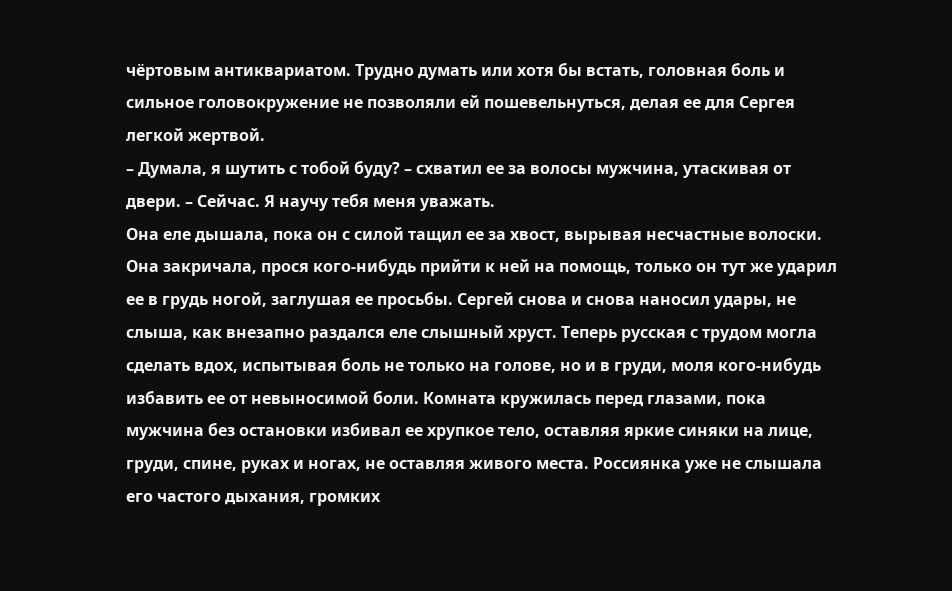чёртовым антиквариатом. Трудно думать или хотя бы встать, головная боль и сильное головокружение не позволяли ей пошевельнуться, делая ее для Сергея легкой жертвой.
– Думала, я шутить с тобой буду? – схватил ее за волосы мужчина, утаскивая от двери. – Сейчас. Я научу тебя меня уважать.
Она еле дышала, пока он с силой тащил ее за хвост, вырывая несчастные волоски. Она закричала, прося кого-нибудь прийти к ней на помощь, только он тут же ударил ее в грудь ногой, заглушая ее просьбы. Сергей снова и снова наносил удары, не слыша, как внезапно раздался еле слышный хруст. Теперь русская с трудом могла сделать вдох, испытывая боль не только на голове, но и в груди, моля кого-нибудь избавить ее от невыносимой боли. Комната кружилась перед глазами, пока мужчина без остановки избивал ее хрупкое тело, оставляя яркие синяки на лице, груди, спине, руках и ногах, не оставляя живого места. Россиянка уже не слышала его частого дыхания, громких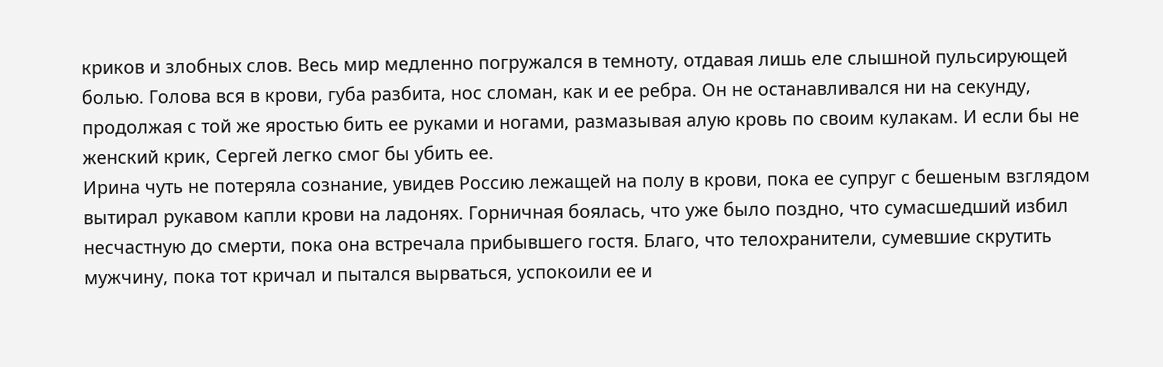криков и злобных слов. Весь мир медленно погружался в темноту, отдавая лишь еле слышной пульсирующей болью. Голова вся в крови, губа разбита, нос сломан, как и ее ребра. Он не останавливался ни на секунду, продолжая с той же яростью бить ее руками и ногами, размазывая алую кровь по своим кулакам. И если бы не женский крик, Сергей легко смог бы убить ее.
Ирина чуть не потеряла сознание, увидев Россию лежащей на полу в крови, пока ее супруг с бешеным взглядом вытирал рукавом капли крови на ладонях. Горничная боялась, что уже было поздно, что сумасшедший избил несчастную до смерти, пока она встречала прибывшего гостя. Благо, что телохранители, сумевшие скрутить мужчину, пока тот кричал и пытался вырваться, успокоили ее и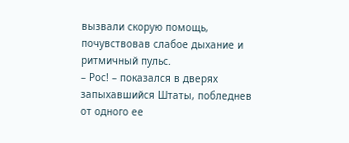вызвали скорую помощь, почувствовав слабое дыхание и ритмичный пульс.
– Рос! – показался в дверях запыхавшийся Штаты, побледнев от одного ее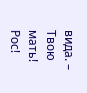вида. – Твою мать! Рос!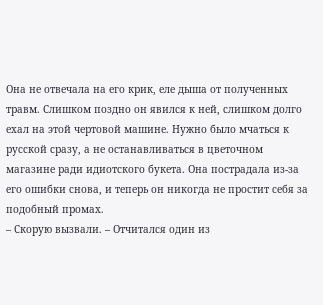Она не отвечала на его крик, еле дыша от полученных травм. Слишком поздно он явился к ней, слишком долго ехал на этой чертовой машине. Нужно было мчаться к русской сразу, а не останавливаться в цветочном магазине ради идиотского букета. Она пострадала из-за его ошибки снова, и теперь он никогда не простит себя за подобный промах.
– Скорую вызвали. – Отчитался один из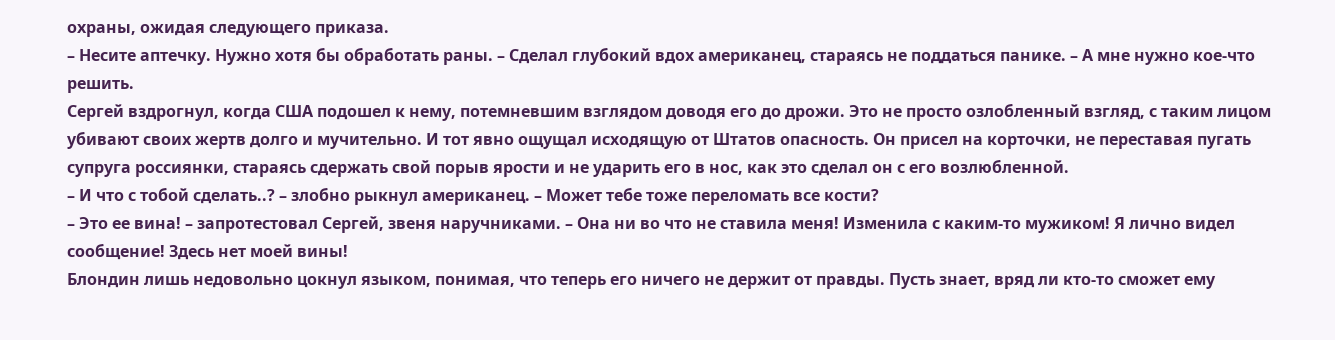охраны, ожидая следующего приказа.
– Несите аптечку. Нужно хотя бы обработать раны. – Сделал глубокий вдох американец, стараясь не поддаться панике. – А мне нужно кое-что решить.
Сергей вздрогнул, когда США подошел к нему, потемневшим взглядом доводя его до дрожи. Это не просто озлобленный взгляд, с таким лицом убивают своих жертв долго и мучительно. И тот явно ощущал исходящую от Штатов опасность. Он присел на корточки, не переставая пугать супруга россиянки, стараясь сдержать свой порыв ярости и не ударить его в нос, как это сделал он с его возлюбленной.
– И что с тобой сделать..? – злобно рыкнул американец. – Может тебе тоже переломать все кости?
– Это ее вина! – запротестовал Сергей, звеня наручниками. – Она ни во что не ставила меня! Изменила с каким-то мужиком! Я лично видел сообщение! Здесь нет моей вины!
Блондин лишь недовольно цокнул языком, понимая, что теперь его ничего не держит от правды. Пусть знает, вряд ли кто-то сможет ему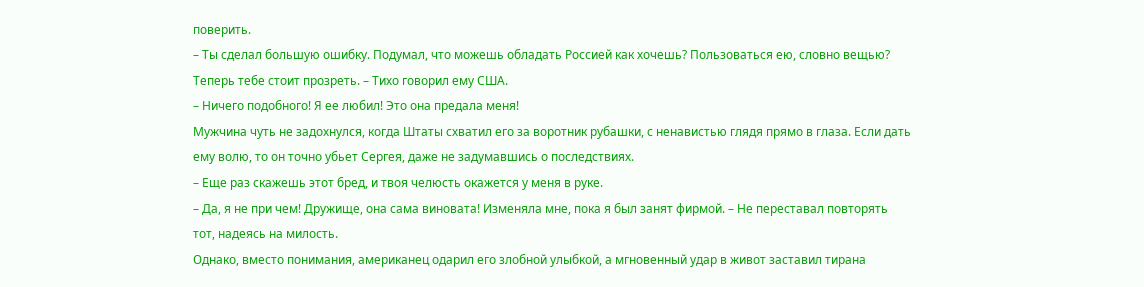поверить.
– Ты сделал большую ошибку. Подумал, что можешь обладать Россией как хочешь? Пользоваться ею, словно вещью? Теперь тебе стоит прозреть. – Тихо говорил ему США.
– Ничего подобного! Я ее любил! Это она предала меня!
Мужчина чуть не задохнулся, когда Штаты схватил его за воротник рубашки, с ненавистью глядя прямо в глаза. Если дать ему волю, то он точно убьет Сергея, даже не задумавшись о последствиях.
– Еще раз скажешь этот бред, и твоя челюсть окажется у меня в руке.
– Да, я не при чем! Дружище, она сама виновата! Изменяла мне, пока я был занят фирмой. – Не переставал повторять тот, надеясь на милость.
Однако, вместо понимания, американец одарил его злобной улыбкой, а мгновенный удар в живот заставил тирана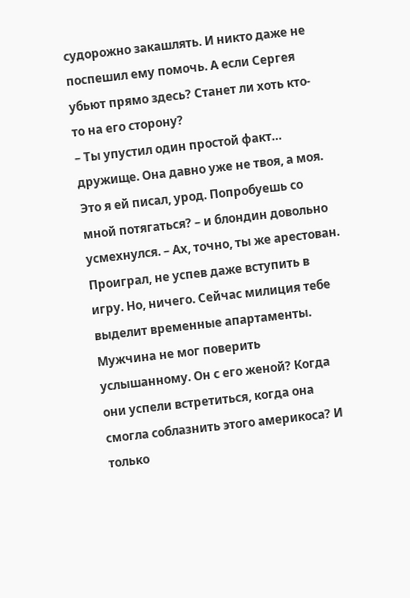судорожно закашлять. И никто даже не поспешил ему помочь. А если Сергея убьют прямо здесь? Станет ли хоть кто-то на его сторону?
– Ты упустил один простой факт… дружище. Она давно уже не твоя, а моя. Это я ей писал, урод. Попробуешь со мной потягаться? – и блондин довольно усмехнулся. – Ах, точно, ты же арестован. Проиграл, не успев даже вступить в игру. Но, ничего. Сейчас милиция тебе выделит временные апартаменты.
Мужчина не мог поверить услышанному. Он с его женой? Когда они успели встретиться, когда она смогла соблазнить этого америкоса? И только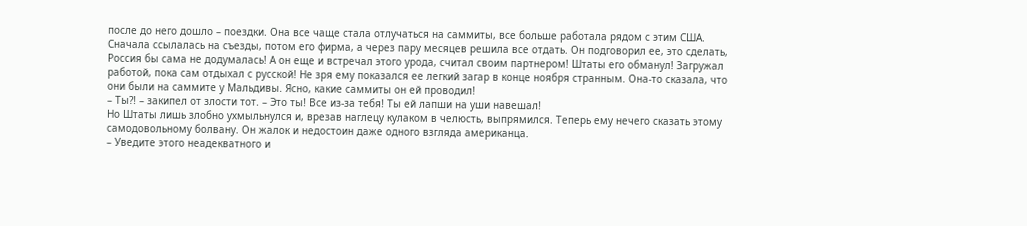после до него дошло – поездки. Она все чаще стала отлучаться на саммиты, все больше работала рядом с этим США. Сначала ссылалась на съезды, потом его фирма, а через пару месяцев решила все отдать. Он подговорил ее, это сделать, Россия бы сама не додумалась! А он еще и встречал этого урода, считал своим партнером! Штаты его обманул! Загружал работой, пока сам отдыхал с русской! Не зря ему показался ее легкий загар в конце ноября странным. Она-то сказала, что они были на саммите у Мальдивы. Ясно, какие саммиты он ей проводил!
– Ты?! – закипел от злости тот. – Это ты! Все из-за тебя! Ты ей лапши на уши навешал!
Но Штаты лишь злобно ухмыльнулся и, врезав наглецу кулаком в челюсть, выпрямился. Теперь ему нечего сказать этому самодовольному болвану. Он жалок и недостоин даже одного взгляда американца.
– Уведите этого неадекватного и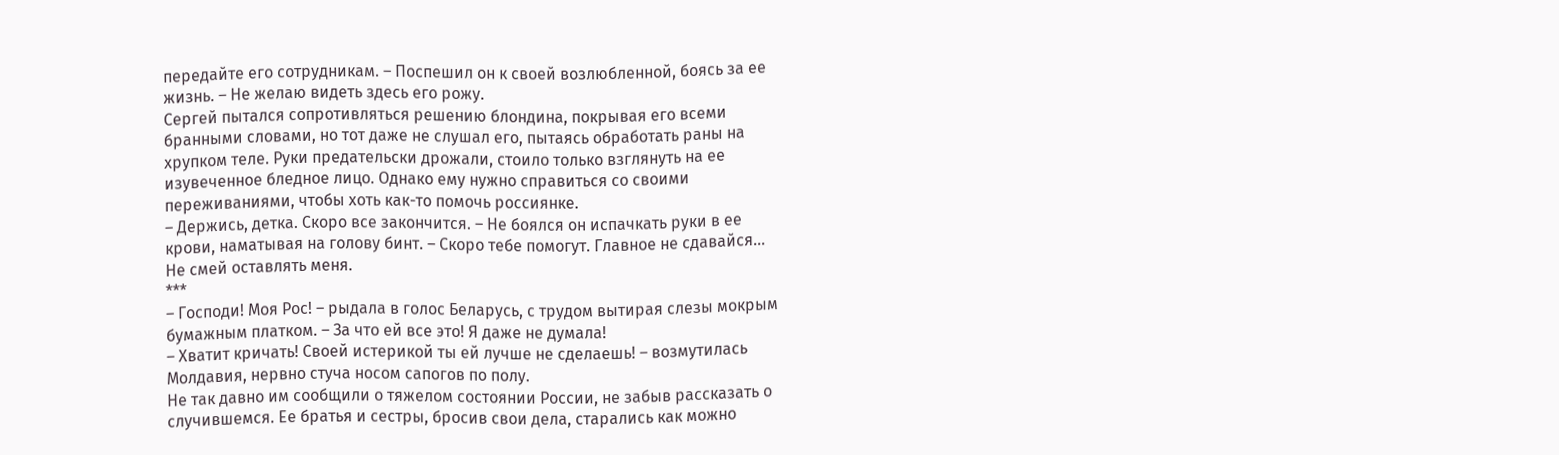передайте его сотрудникам. – Поспешил он к своей возлюбленной, боясь за ее жизнь. – Не желаю видеть здесь его рожу.
Сергей пытался сопротивляться решению блондина, покрывая его всеми бранными словами, но тот даже не слушал его, пытаясь обработать раны на хрупком теле. Руки предательски дрожали, стоило только взглянуть на ее изувеченное бледное лицо. Однако ему нужно справиться со своими переживаниями, чтобы хоть как-то помочь россиянке.
– Держись, детка. Скоро все закончится. – Не боялся он испачкать руки в ее крови, наматывая на голову бинт. – Скоро тебе помогут. Главное не сдавайся… Не смей оставлять меня.
***
– Господи! Моя Рос! – рыдала в голос Беларусь, с трудом вытирая слезы мокрым бумажным платком. – За что ей все это! Я даже не думала!
– Хватит кричать! Своей истерикой ты ей лучше не сделаешь! – возмутилась Молдавия, нервно стуча носом сапогов по полу.
Не так давно им сообщили о тяжелом состоянии России, не забыв рассказать о случившемся. Ее братья и сестры, бросив свои дела, старались как можно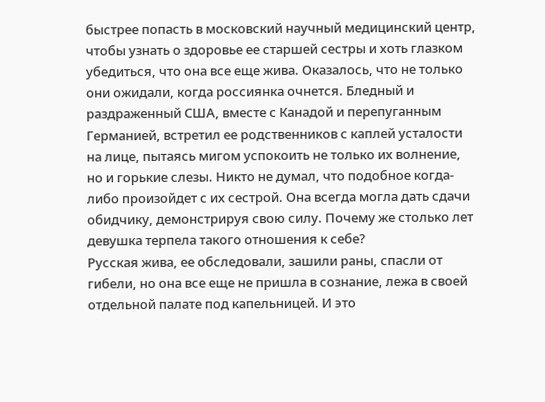быстрее попасть в московский научный медицинский центр, чтобы узнать о здоровье ее старшей сестры и хоть глазком убедиться, что она все еще жива. Оказалось, что не только они ожидали, когда россиянка очнется. Бледный и раздраженный США, вместе с Канадой и перепуганным Германией, встретил ее родственников с каплей усталости на лице, пытаясь мигом успокоить не только их волнение, но и горькие слезы. Никто не думал, что подобное когда-либо произойдет с их сестрой. Она всегда могла дать сдачи обидчику, демонстрируя свою силу. Почему же столько лет девушка терпела такого отношения к себе?
Русская жива, ее обследовали, зашили раны, спасли от гибели, но она все еще не пришла в сознание, лежа в своей отдельной палате под капельницей. И это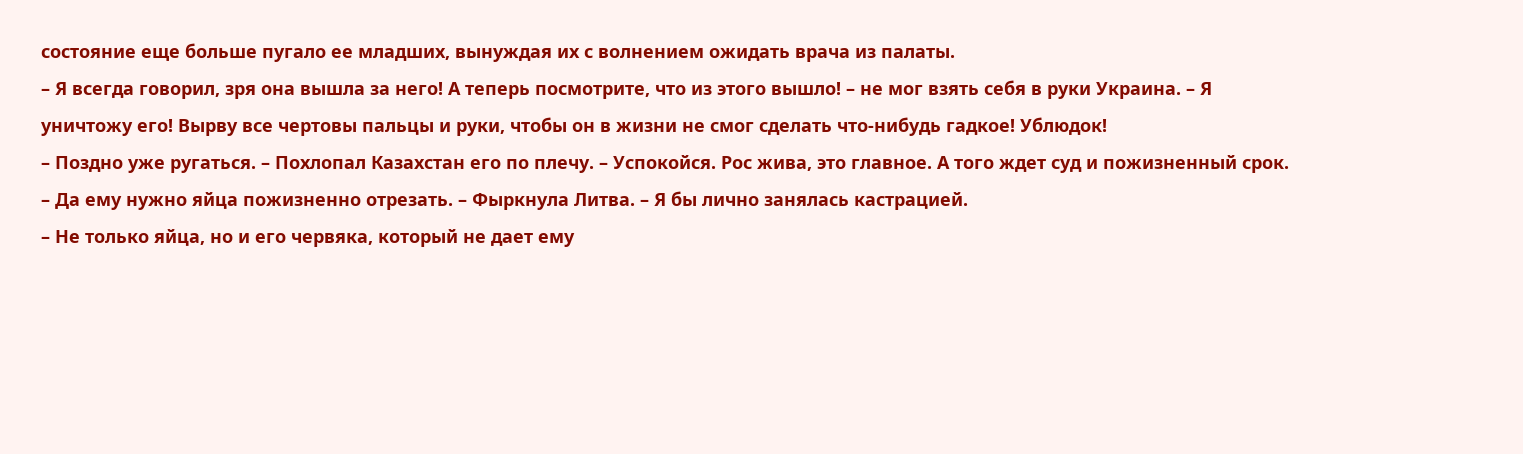состояние еще больше пугало ее младших, вынуждая их с волнением ожидать врача из палаты.
– Я всегда говорил, зря она вышла за него! А теперь посмотрите, что из этого вышло! – не мог взять себя в руки Украина. – Я уничтожу его! Вырву все чертовы пальцы и руки, чтобы он в жизни не смог сделать что-нибудь гадкое! Ублюдок!
– Поздно уже ругаться. – Похлопал Казахстан его по плечу. – Успокойся. Рос жива, это главное. А того ждет суд и пожизненный срок.
– Да ему нужно яйца пожизненно отрезать. – Фыркнула Литва. – Я бы лично занялась кастрацией.
– Не только яйца, но и его червяка, который не дает ему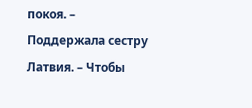покоя. – Поддержала сестру Латвия. – Чтобы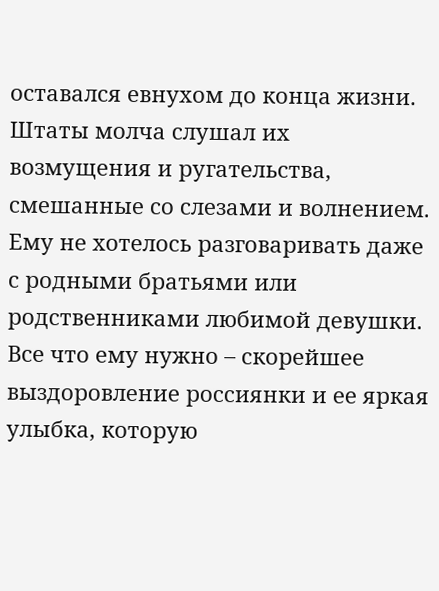оставался евнухом до конца жизни.
Штаты молча слушал их возмущения и ругательства, смешанные со слезами и волнением. Ему не хотелось разговаривать даже с родными братьями или родственниками любимой девушки. Все что ему нужно – скорейшее выздоровление россиянки и ее яркая улыбка, которую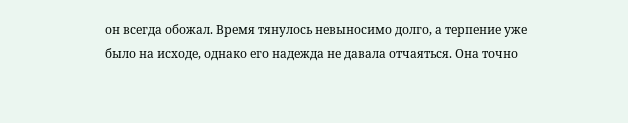он всегда обожал. Время тянулось невыносимо долго, а терпение уже было на исходе, однако его надежда не давала отчаяться. Она точно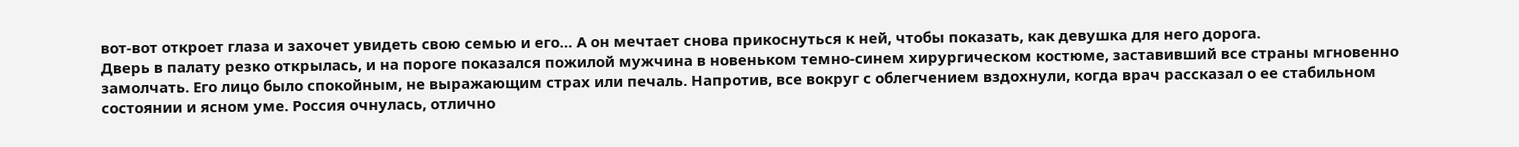вот-вот откроет глаза и захочет увидеть свою семью и его… А он мечтает снова прикоснуться к ней, чтобы показать, как девушка для него дорога.
Дверь в палату резко открылась, и на пороге показался пожилой мужчина в новеньком темно-синем хирургическом костюме, заставивший все страны мгновенно замолчать. Его лицо было спокойным, не выражающим страх или печаль. Напротив, все вокруг с облегчением вздохнули, когда врач рассказал о ее стабильном состоянии и ясном уме. Россия очнулась, отлично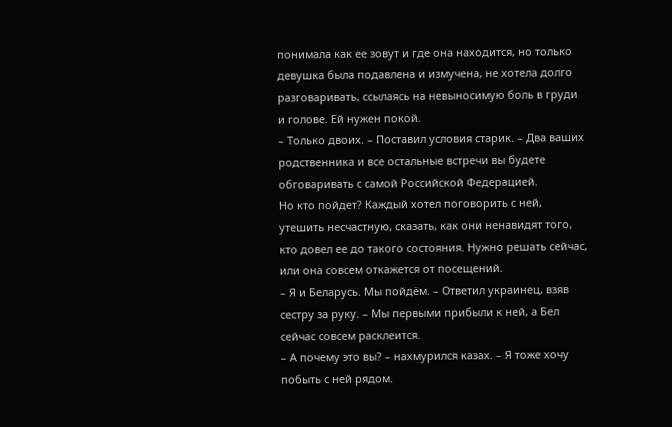понимала как ее зовут и где она находится, но только девушка была подавлена и измучена, не хотела долго разговаривать, ссылаясь на невыносимую боль в груди и голове. Ей нужен покой.
– Только двоих. – Поставил условия старик. – Два ваших родственника и все остальные встречи вы будете обговаривать с самой Российской Федерацией.
Но кто пойдет? Каждый хотел поговорить с ней, утешить несчастную, сказать, как они ненавидят того, кто довел ее до такого состояния. Нужно решать сейчас, или она совсем откажется от посещений.
– Я и Беларусь. Мы пойдём. – Ответил украинец, взяв сестру за руку. – Мы первыми прибыли к ней, а Бел сейчас совсем расклеится.
– А почему это вы? – нахмурился казах. – Я тоже хочу побыть с ней рядом.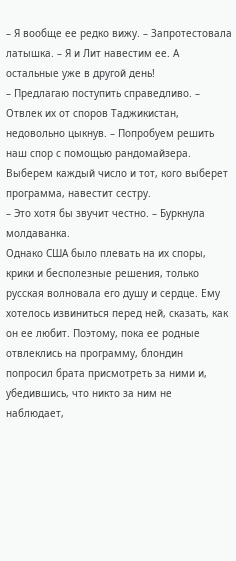– Я вообще ее редко вижу. – Запротестовала латышка. – Я и Лит навестим ее. А остальные уже в другой день!
– Предлагаю поступить справедливо. – Отвлек их от споров Таджикистан, недовольно цыкнув. – Попробуем решить наш спор с помощью рандомайзера. Выберем каждый число и тот, кого выберет программа, навестит сестру.
– Это хотя бы звучит честно. – Буркнула молдаванка.
Однако США было плевать на их споры, крики и бесполезные решения, только русская волновала его душу и сердце. Ему хотелось извиниться перед ней, сказать, как он ее любит. Поэтому, пока ее родные отвлеклись на программу, блондин попросил брата присмотреть за ними и, убедившись, что никто за ним не наблюдает,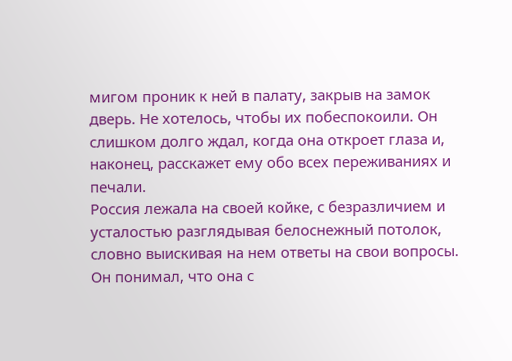мигом проник к ней в палату, закрыв на замок дверь. Не хотелось, чтобы их побеспокоили. Он слишком долго ждал, когда она откроет глаза и, наконец, расскажет ему обо всех переживаниях и печали.
Россия лежала на своей койке, с безразличием и усталостью разглядывая белоснежный потолок, словно выискивая на нем ответы на свои вопросы. Он понимал, что она с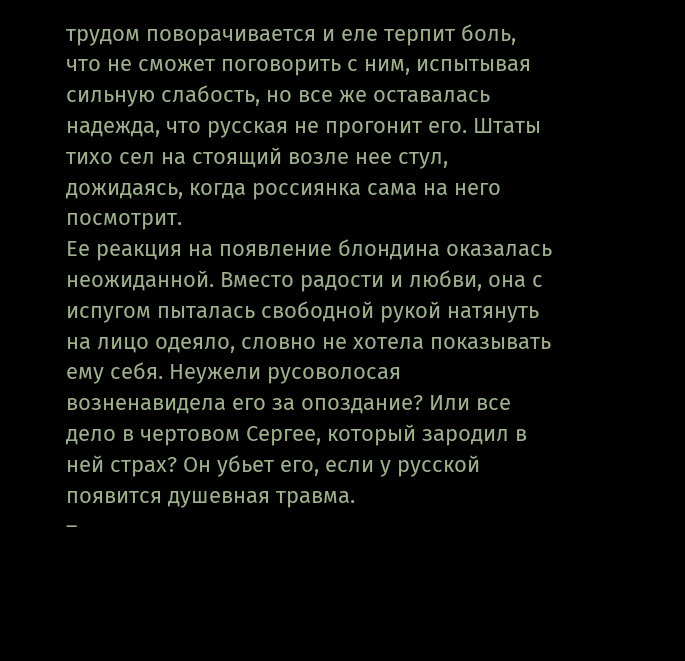трудом поворачивается и еле терпит боль, что не сможет поговорить с ним, испытывая сильную слабость, но все же оставалась надежда, что русская не прогонит его. Штаты тихо сел на стоящий возле нее стул, дожидаясь, когда россиянка сама на него посмотрит.
Ее реакция на появление блондина оказалась неожиданной. Вместо радости и любви, она с испугом пыталась свободной рукой натянуть на лицо одеяло, словно не хотела показывать ему себя. Неужели русоволосая возненавидела его за опоздание? Или все дело в чертовом Сергее, который зародил в ней страх? Он убьет его, если у русской появится душевная травма.
–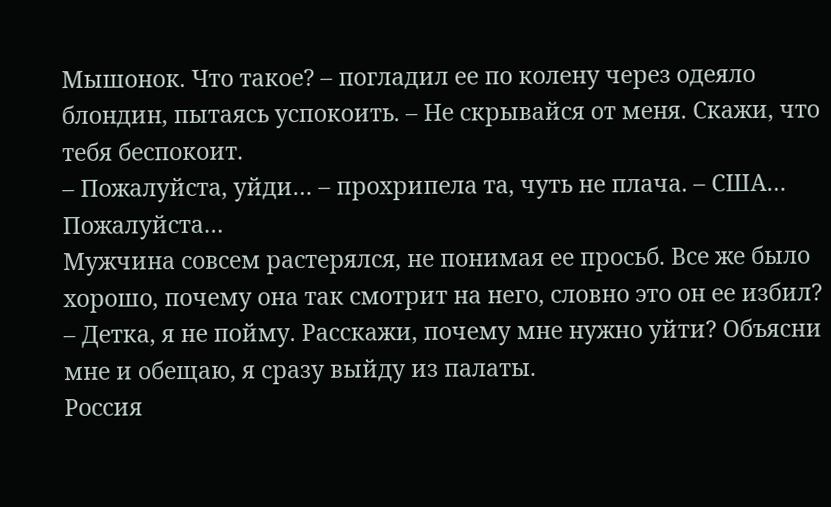Мышонок. Что такое? – погладил ее по колену через одеяло блондин, пытаясь успокоить. – Не скрывайся от меня. Скажи, что тебя беспокоит.
– Пожалуйста, уйди… – прохрипела та, чуть не плача. – США… Пожалуйста…
Мужчина совсем растерялся, не понимая ее просьб. Все же было хорошо, почему она так смотрит на него, словно это он ее избил?
– Детка, я не пойму. Расскажи, почему мне нужно уйти? Объясни мне и обещаю, я сразу выйду из палаты.
Россия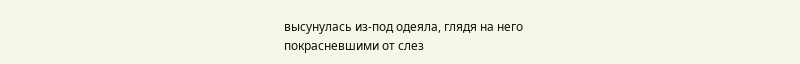высунулась из-под одеяла, глядя на него покрасневшими от слез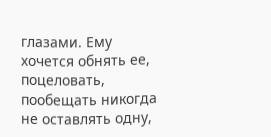глазами. Ему хочется обнять ее, поцеловать, пообещать никогда не оставлять одну,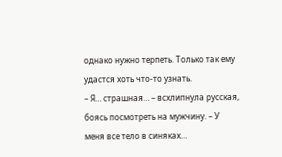однако нужно терпеть. Только так ему удастся хоть что-то узнать.
– Я… страшная… – всхлипнула русская, боясь посмотреть на мужчину. – У меня все тело в синяках…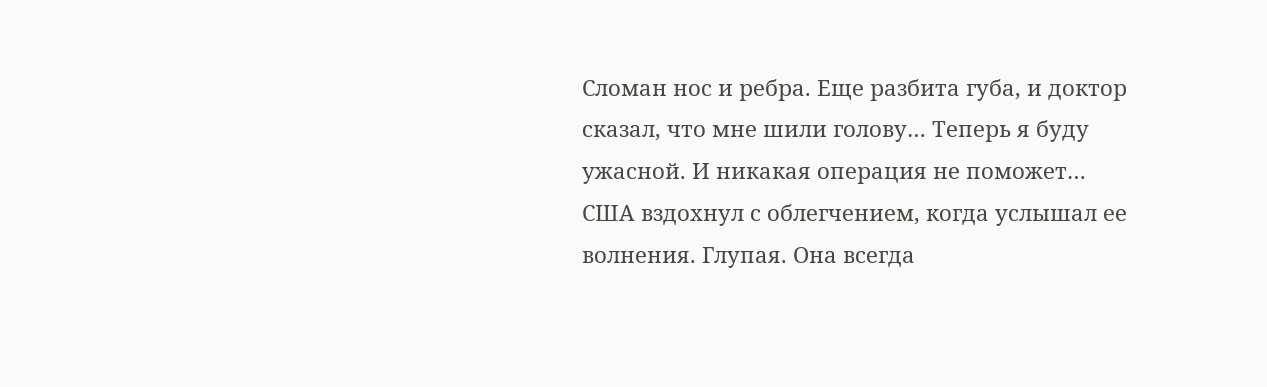Сломан нос и ребра. Еще разбита губа, и доктор сказал, что мне шили голову… Теперь я буду ужасной. И никакая операция не поможет…
США вздохнул с облегчением, когда услышал ее волнения. Глупая. Она всегда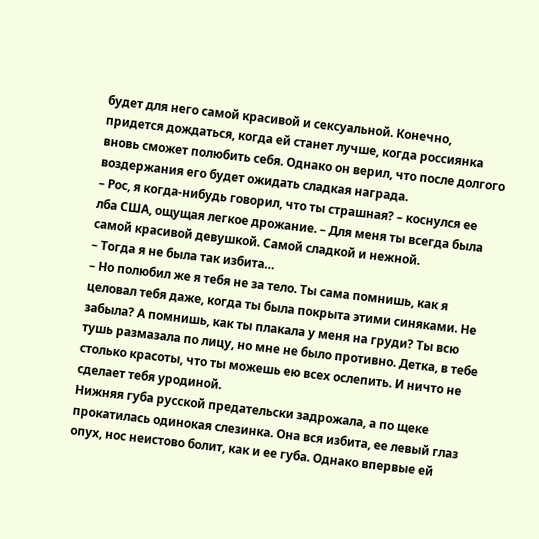будет для него самой красивой и сексуальной. Конечно, придется дождаться, когда ей станет лучше, когда россиянка вновь сможет полюбить себя. Однако он верил, что после долгого воздержания его будет ожидать сладкая награда.
– Рос, я когда-нибудь говорил, что ты страшная? – коснулся ее лба США, ощущая легкое дрожание. – Для меня ты всегда была самой красивой девушкой. Самой сладкой и нежной.
– Тогда я не была так избита…
– Но полюбил же я тебя не за тело. Ты сама помнишь, как я целовал тебя даже, когда ты была покрыта этими синяками. Не забыла? А помнишь, как ты плакала у меня на груди? Ты всю тушь размазала по лицу, но мне не было противно. Детка, в тебе столько красоты, что ты можешь ею всех ослепить. И ничто не сделает тебя уродиной.
Нижняя губа русской предательски задрожала, а по щеке прокатилась одинокая слезинка. Она вся избита, ее левый глаз опух, нос неистово болит, как и ее губа. Однако впервые ей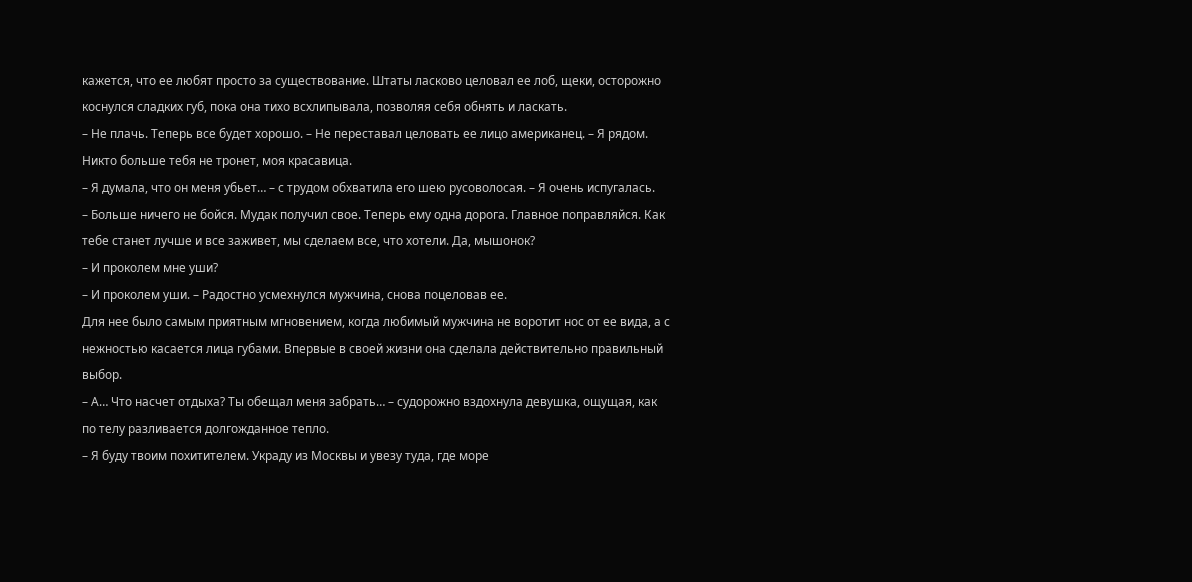кажется, что ее любят просто за существование. Штаты ласково целовал ее лоб, щеки, осторожно коснулся сладких губ, пока она тихо всхлипывала, позволяя себя обнять и ласкать.
– Не плачь. Теперь все будет хорошо. – Не переставал целовать ее лицо американец. – Я рядом. Никто больше тебя не тронет, моя красавица.
– Я думала, что он меня убьет… – с трудом обхватила его шею русоволосая. – Я очень испугалась.
– Больше ничего не бойся. Мудак получил свое. Теперь ему одна дорога. Главное поправляйся. Как тебе станет лучше и все заживет, мы сделаем все, что хотели. Да, мышонок?
– И проколем мне уши?
– И проколем уши. – Радостно усмехнулся мужчина, снова поцеловав ее.
Для нее было самым приятным мгновением, когда любимый мужчина не воротит нос от ее вида, а с нежностью касается лица губами. Впервые в своей жизни она сделала действительно правильный выбор.
– А… Что насчет отдыха? Ты обещал меня забрать… – судорожно вздохнула девушка, ощущая, как по телу разливается долгожданное тепло.
– Я буду твоим похитителем. Украду из Москвы и увезу туда, где море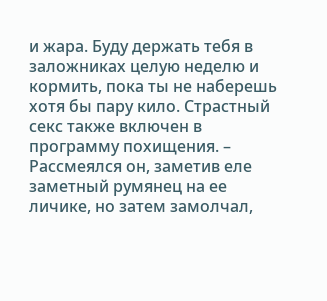и жара. Буду держать тебя в заложниках целую неделю и кормить, пока ты не наберешь хотя бы пару кило. Страстный секс также включен в программу похищения. – Рассмеялся он, заметив еле заметный румянец на ее личике, но затем замолчал,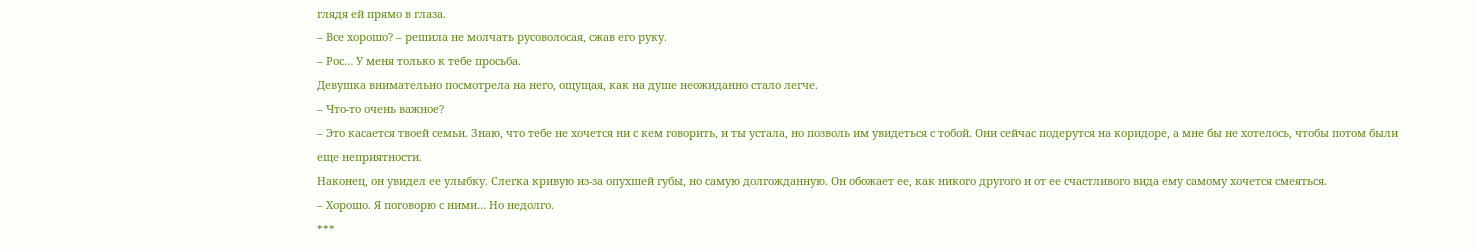глядя ей прямо в глаза.
– Все хорошо? – решила не молчать русоволосая, сжав его руку.
– Рос… У меня только к тебе просьба.
Девушка внимательно посмотрела на него, ощущая, как на душе неожиданно стало легче.
– Что-то очень важное?
– Это касается твоей семьи. Знаю, что тебе не хочется ни с кем говорить, и ты устала, но позволь им увидеться с тобой. Они сейчас подерутся на коридоре, а мне бы не хотелось, чтобы потом были еще неприятности.
Наконец, он увидел ее улыбку. Слегка кривую из-за опухшей губы, но самую долгожданную. Он обожает ее, как никого другого и от ее счастливого вида ему самому хочется смеяться.
– Хорошо. Я поговорю с ними… Но недолго.
***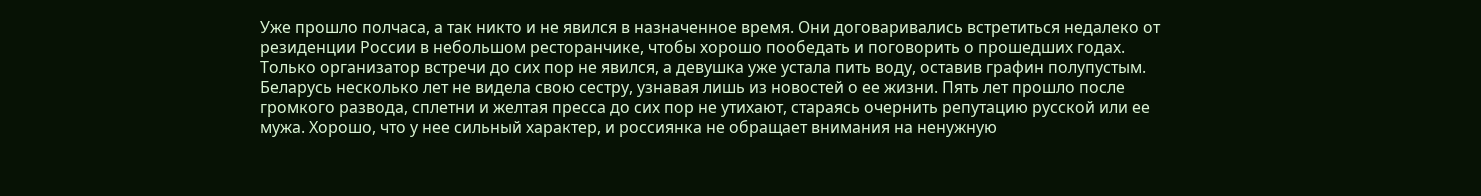Уже прошло полчаса, а так никто и не явился в назначенное время. Они договаривались встретиться недалеко от резиденции России в небольшом ресторанчике, чтобы хорошо пообедать и поговорить о прошедших годах. Только организатор встречи до сих пор не явился, а девушка уже устала пить воду, оставив графин полупустым. Беларусь несколько лет не видела свою сестру, узнавая лишь из новостей о ее жизни. Пять лет прошло после громкого развода, сплетни и желтая пресса до сих пор не утихают, стараясь очернить репутацию русской или ее мужа. Хорошо, что у нее сильный характер, и россиянка не обращает внимания на ненужную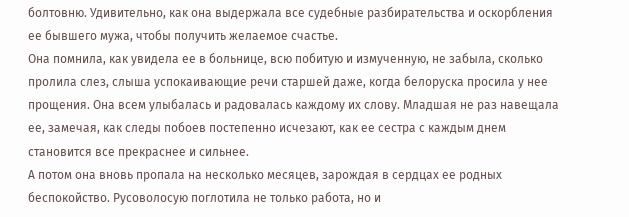болтовню. Удивительно, как она выдержала все судебные разбирательства и оскорбления ее бывшего мужа, чтобы получить желаемое счастье.
Она помнила, как увидела ее в больнице, всю побитую и измученную, не забыла, сколько пролила слез, слыша успокаивающие речи старшей даже, когда белоруска просила у нее прощения. Она всем улыбалась и радовалась каждому их слову. Младшая не раз навещала ее, замечая, как следы побоев постепенно исчезают, как ее сестра с каждым днем становится все прекраснее и сильнее.
А потом она вновь пропала на несколько месяцев, зарождая в сердцах ее родных беспокойство. Русоволосую поглотила не только работа, но и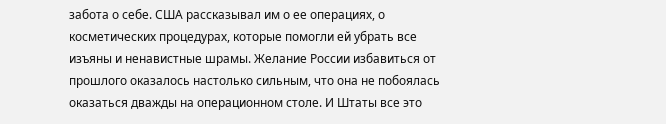забота о себе. США рассказывал им о ее операциях, о косметических процедурах, которые помогли ей убрать все изъяны и ненавистные шрамы. Желание России избавиться от прошлого оказалось настолько сильным, что она не побоялась оказаться дважды на операционном столе. И Штаты все это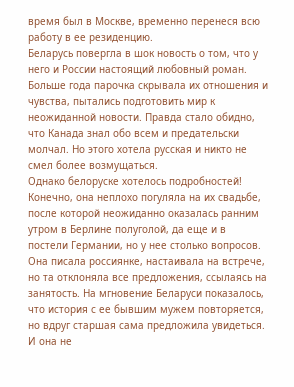время был в Москве, временно перенеся всю работу в ее резиденцию.
Беларусь повергла в шок новость о том, что у него и России настоящий любовный роман. Больше года парочка скрывала их отношения и чувства, пытались подготовить мир к неожиданной новости. Правда стало обидно, что Канада знал обо всем и предательски молчал. Но этого хотела русская и никто не смел более возмущаться.
Однако белоруске хотелось подробностей! Конечно, она неплохо погуляла на их свадьбе, после которой неожиданно оказалась ранним утром в Берлине полуголой, да еще и в постели Германии, но у нее столько вопросов. Она писала россиянке, настаивала на встрече, но та отклоняла все предложения, ссылаясь на занятость. На мгновение Беларуси показалось, что история с ее бывшим мужем повторяется, но вдруг старшая сама предложила увидеться. И она не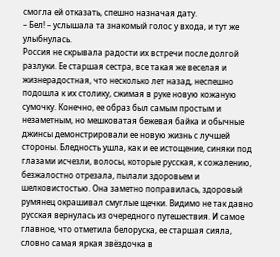смогла ей отказать, спешно назначая дату.
– Бел! – услышала та знакомый голос у входа, и тут же улыбнулась.
Россия не скрывала радости их встречи после долгой разлуки. Ее старшая сестра, все такая же веселая и жизнерадостная, что несколько лет назад, неспешно подошла к их столику, сжимая в руке новую кожаную сумочку. Конечно, ее образ был самым простым и незаметным, но мешковатая бежевая байка и обычные джинсы демонстрировали ее новую жизнь с лучшей стороны. Бледность ушла, как и ее истощение, синяки под глазами исчезли, волосы, которые русская, к сожалению, безжалостно отрезала, пылали здоровьем и шелковистостью. Она заметно поправилась, здоровый румянец окрашивал смуглые щечки. Видимо не так давно русская вернулась из очередного путешествия. И самое главное, что отметила белоруска, ее старшая сияла, словно самая яркая звёздочка в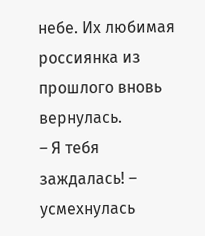небе. Их любимая россиянка из прошлого вновь вернулась.
– Я тебя заждалась! – усмехнулась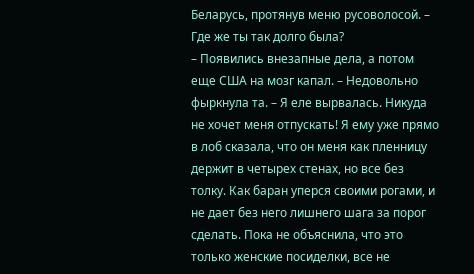Беларусь, протянув меню русоволосой. – Где же ты так долго была?
– Появились внезапные дела, а потом еще США на мозг капал. – Недовольно фыркнула та. – Я еле вырвалась. Никуда не хочет меня отпускать! Я ему уже прямо в лоб сказала, что он меня как пленницу держит в четырех стенах, но все без толку. Как баран уперся своими рогами, и не дает без него лишнего шага за порог сделать. Пока не объяснила, что это только женские посиделки, все не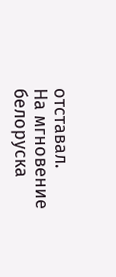отставал.
На мгновение белоруска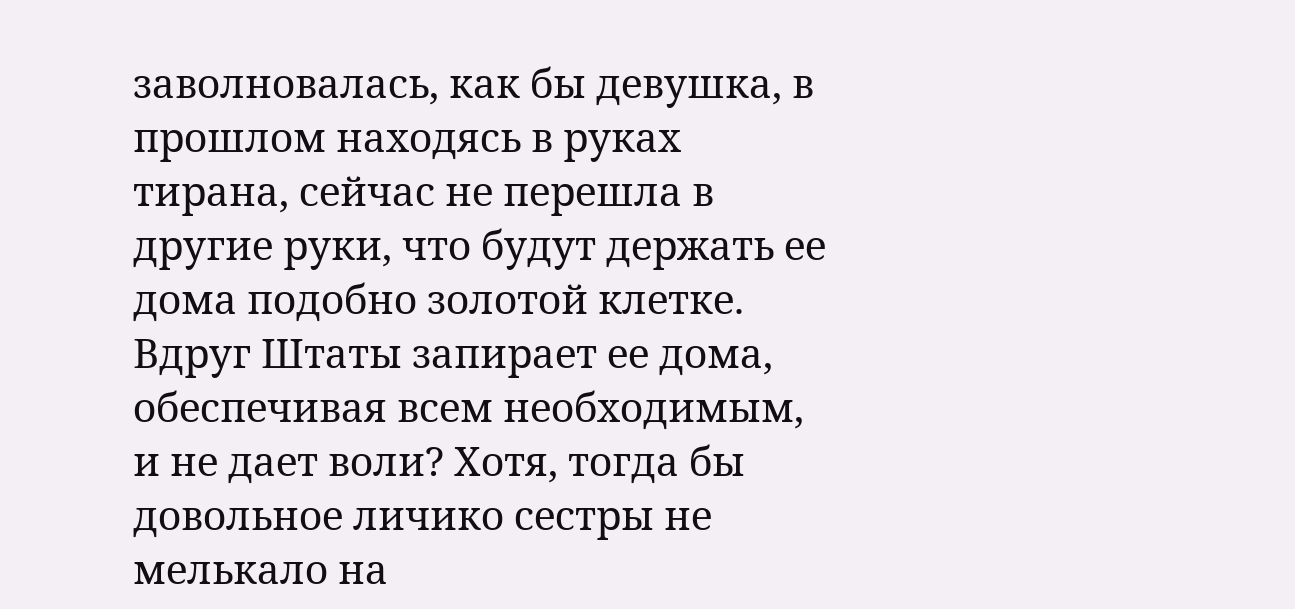заволновалась, как бы девушка, в прошлом находясь в руках тирана, сейчас не перешла в другие руки, что будут держать ее дома подобно золотой клетке. Вдруг Штаты запирает ее дома, обеспечивая всем необходимым, и не дает воли? Хотя, тогда бы довольное личико сестры не мелькало на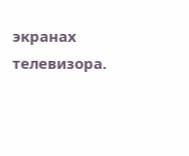экранах телевизора.